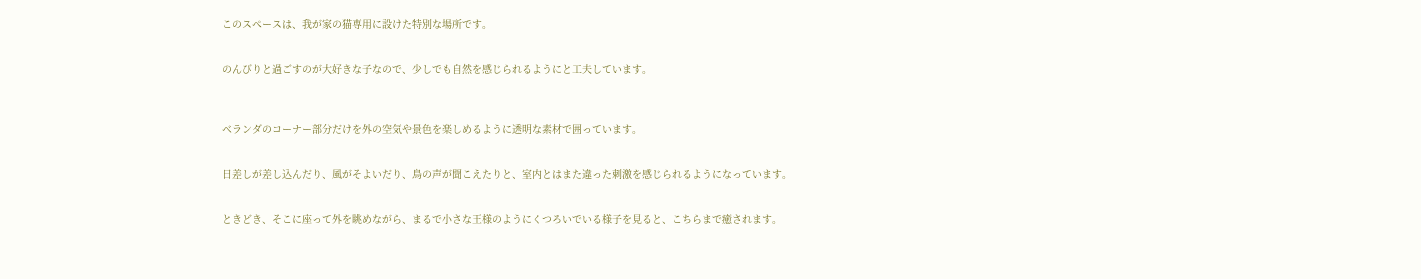このスペースは、我が家の猫専用に設けた特別な場所です。


のんびりと過ごすのが大好きな子なので、少しでも自然を感じられるようにと工夫しています。



ベランダのコーナー部分だけを外の空気や景色を楽しめるように透明な素材で囲っています。


日差しが差し込んだり、風がそよいだり、鳥の声が聞こえたりと、室内とはまた違った刺激を感じられるようになっています。


ときどき、そこに座って外を眺めながら、まるで小さな王様のようにくつろいでいる様子を見ると、こちらまで癒されます。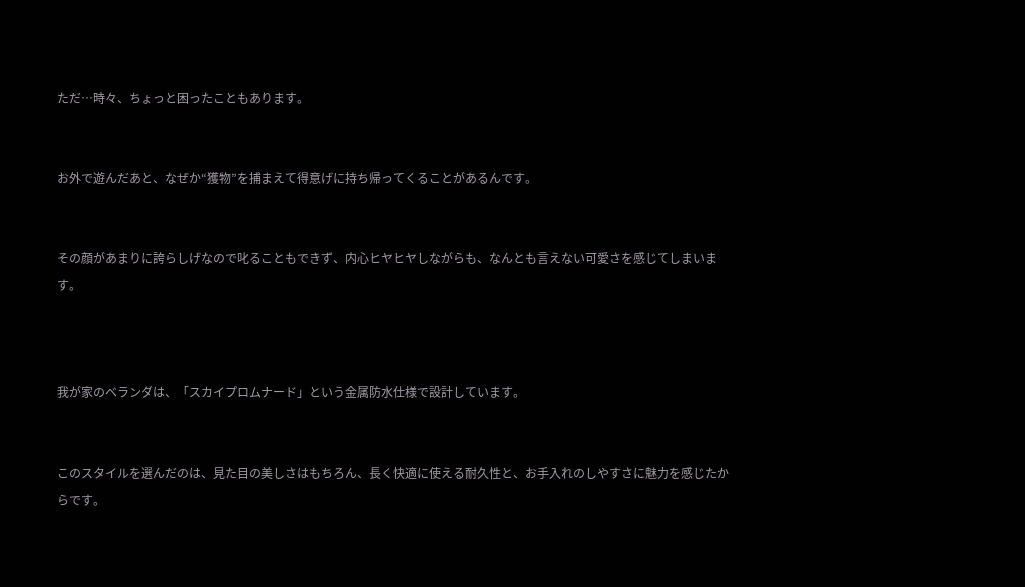ただ…時々、ちょっと困ったこともあります。


お外で遊んだあと、なぜか“獲物”を捕まえて得意げに持ち帰ってくることがあるんです。


その顔があまりに誇らしげなので叱ることもできず、内心ヒヤヒヤしながらも、なんとも言えない可愛さを感じてしまいます。



我が家のベランダは、「スカイプロムナード」という金属防水仕様で設計しています。


このスタイルを選んだのは、見た目の美しさはもちろん、長く快適に使える耐久性と、お手入れのしやすさに魅力を感じたからです。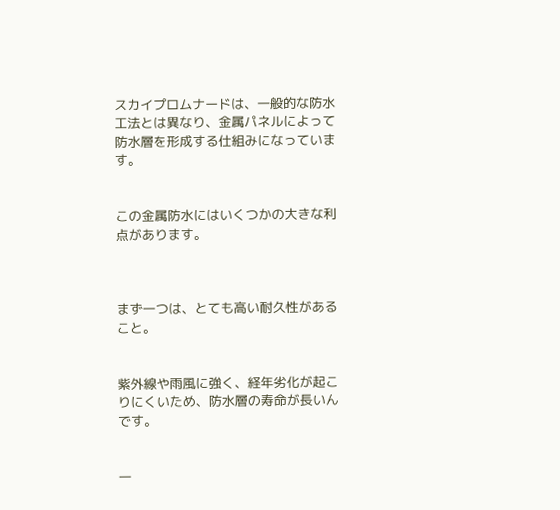スカイプロムナードは、一般的な防水工法とは異なり、金属パネルによって防水層を形成する仕組みになっています。


この金属防水にはいくつかの大きな利点があります。



まず一つは、とても高い耐久性があること。


紫外線や雨風に強く、経年劣化が起こりにくいため、防水層の寿命が長いんです。


一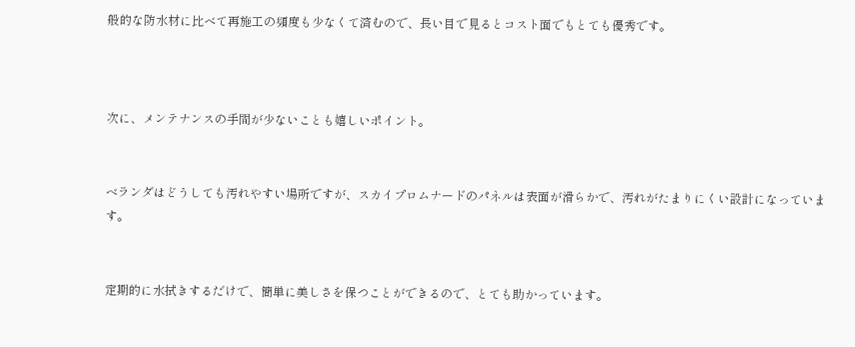般的な防水材に比べて再施工の頻度も少なくて済むので、長い目で見るとコスト面でもとても優秀です。



次に、メンテナンスの手間が少ないことも嬉しいポイント。


ベランダはどうしても汚れやすい場所ですが、スカイプロムナードのパネルは表面が滑らかで、汚れがたまりにくい設計になっています。


定期的に水拭きするだけで、簡単に美しさを保つことができるので、とても助かっています。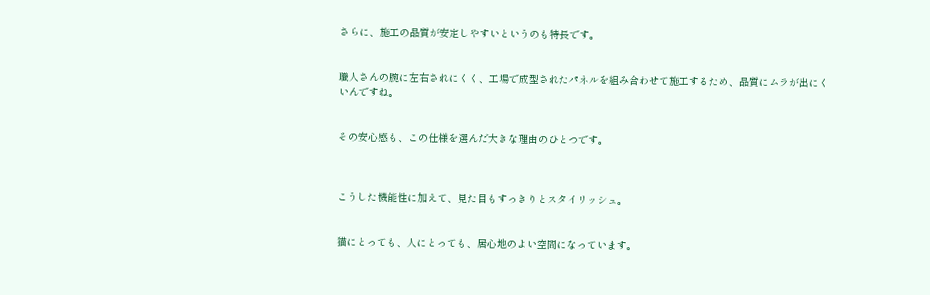さらに、施工の品質が安定しやすいというのも特長です。


職人さんの腕に左右されにくく、工場で成型されたパネルを組み合わせて施工するため、品質にムラが出にくいんですね。


その安心感も、この仕様を選んだ大きな理由のひとつです。



こうした機能性に加えて、見た目もすっきりとスタイリッシュ。


猫にとっても、人にとっても、居心地のよい空間になっています。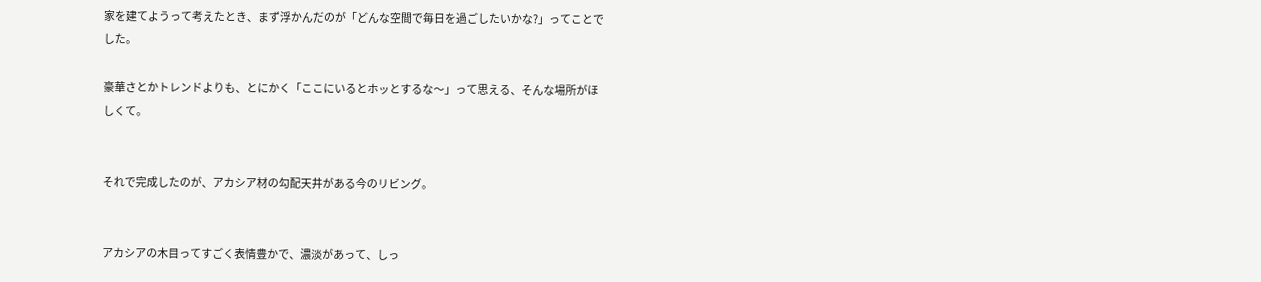家を建てようって考えたとき、まず浮かんだのが「どんな空間で毎日を過ごしたいかな?」ってことでした。

豪華さとかトレンドよりも、とにかく「ここにいるとホッとするな〜」って思える、そんな場所がほしくて。


それで完成したのが、アカシア材の勾配天井がある今のリビング。


アカシアの木目ってすごく表情豊かで、濃淡があって、しっ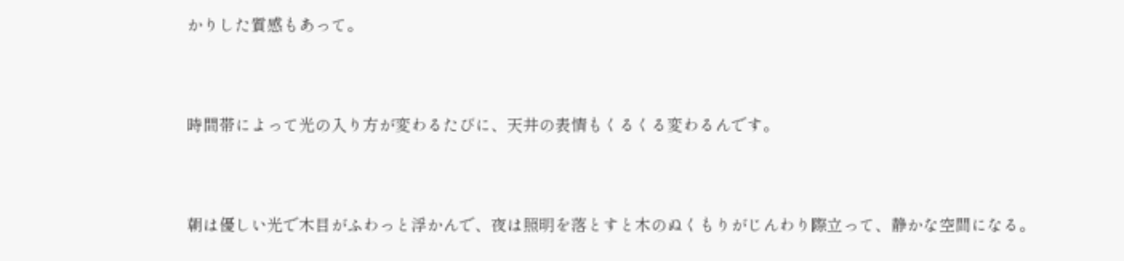かりした質感もあって。


時間帯によって光の入り方が変わるたびに、天井の表情もくるくる変わるんです。


朝は優しい光で木目がふわっと浮かんで、夜は照明を落とすと木のぬくもりがじんわり際立って、静かな空間になる。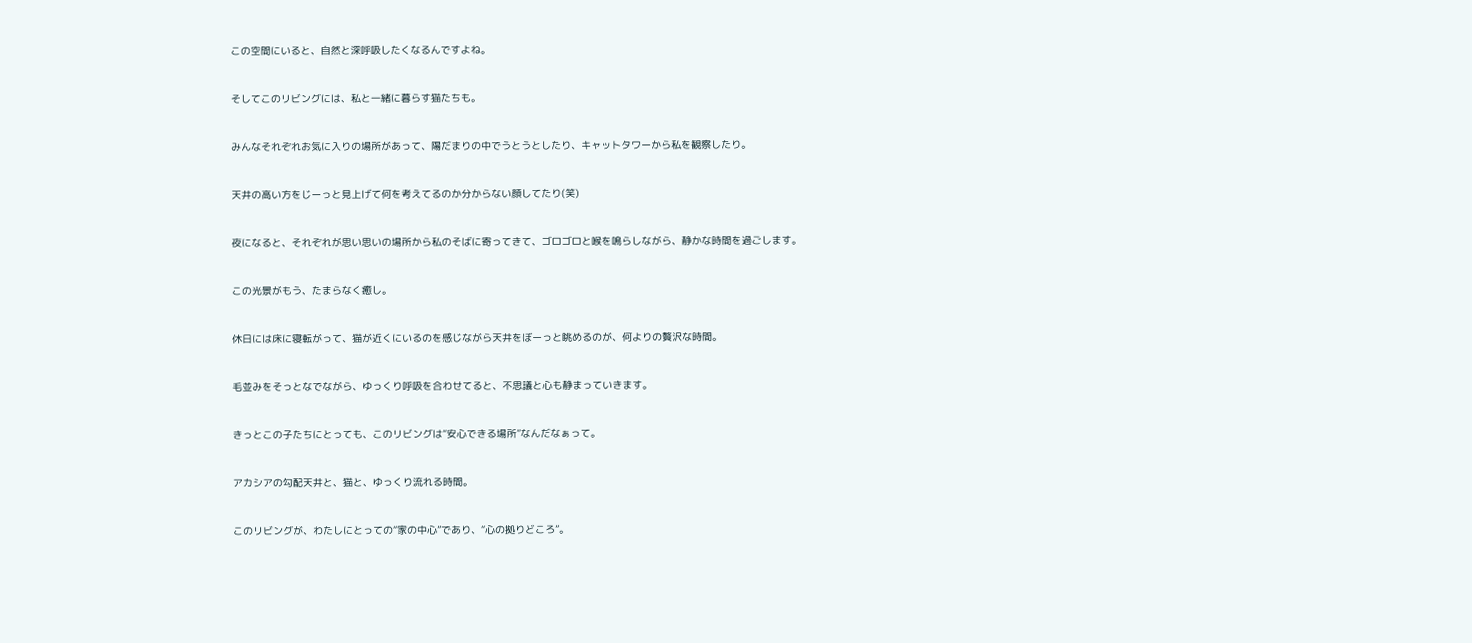この空間にいると、自然と深呼吸したくなるんですよね。


そしてこのリビングには、私と一緒に暮らす猫たちも。


みんなそれぞれお気に入りの場所があって、陽だまりの中でうとうとしたり、キャットタワーから私を観察したり。


天井の高い方をじーっと見上げて何を考えてるのか分からない顔してたり(笑)


夜になると、それぞれが思い思いの場所から私のそばに寄ってきて、ゴロゴロと喉を鳴らしながら、静かな時間を過ごします。


この光景がもう、たまらなく癒し。


休日には床に寝転がって、猫が近くにいるのを感じながら天井をぼーっと眺めるのが、何よりの贅沢な時間。


毛並みをそっとなでながら、ゆっくり呼吸を合わせてると、不思議と心も静まっていきます。


きっとこの子たちにとっても、このリビングは“安心できる場所”なんだなぁって。


アカシアの勾配天井と、猫と、ゆっくり流れる時間。


このリビングが、わたしにとっての“家の中心”であり、“心の拠りどころ”。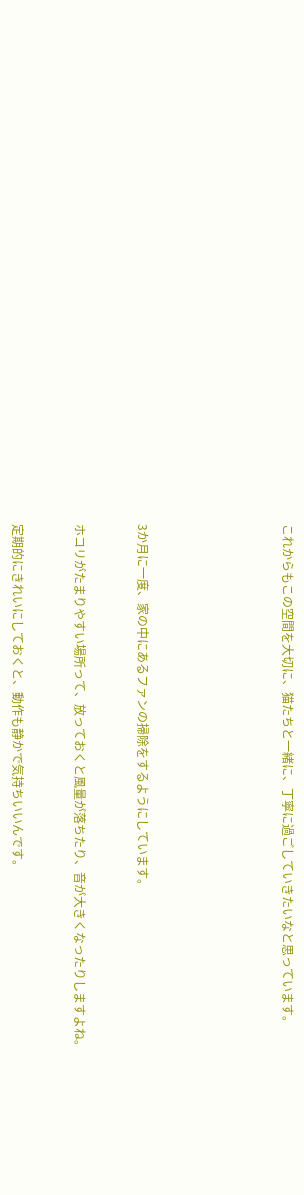これからもこの空間を大切に、猫たちと一緒に、丁寧に過ごしていきたいなと思っています。






3か月に一度、家の中にあるファンの掃除をするようにしています。


ホコリがたまりやすい場所って、放っておくと風量が落ちたり、音が大きくなったりしますよね。


定期的にきれいにしておくと、動作も静かで気持ちいいんです。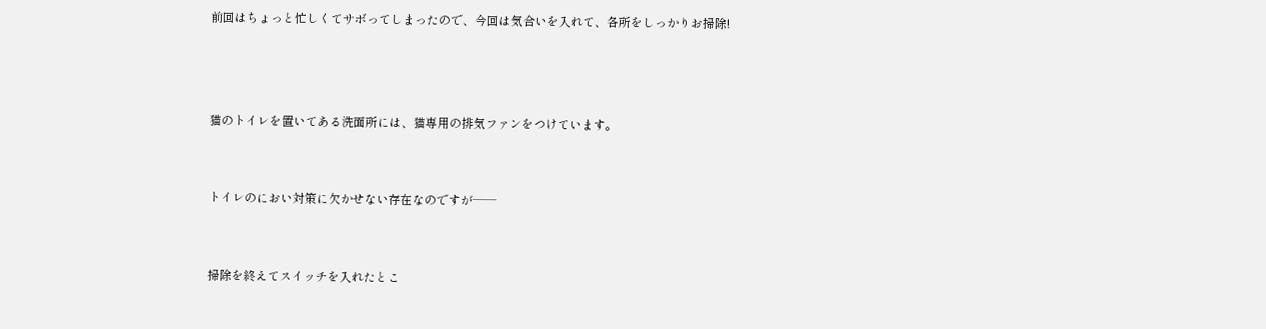前回はちょっと忙しくてサボってしまったので、今回は気合いを入れて、各所をしっかりお掃除!



猫のトイレを置いてある洗面所には、猫専用の排気ファンをつけています。


トイレのにおい対策に欠かせない存在なのですが──


掃除を終えてスイッチを入れたとこ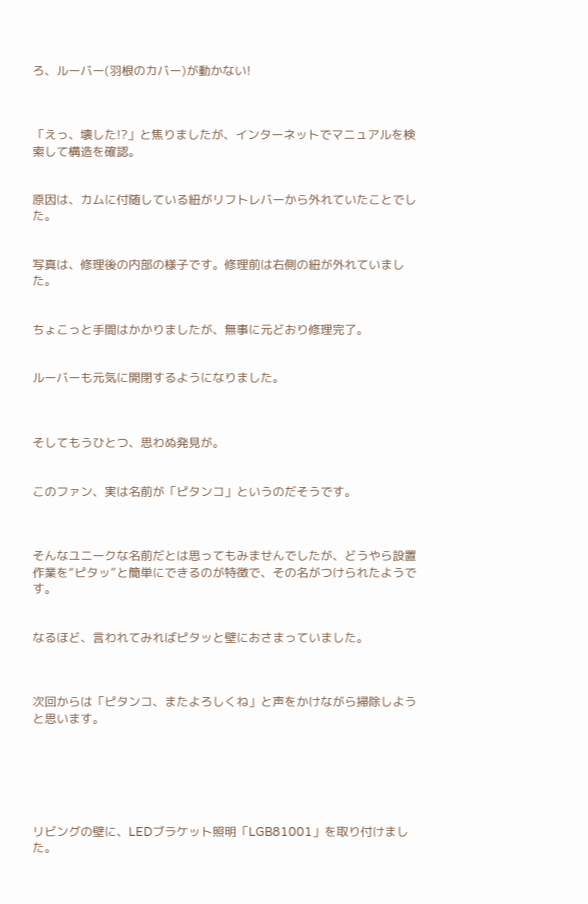ろ、ルーバー(羽根のカバー)が動かない!



「えっ、壊した!?」と焦りましたが、インターネットでマニュアルを検索して構造を確認。


原因は、カムに付随している紐がリフトレバーから外れていたことでした。


写真は、修理後の内部の様子です。修理前は右側の紐が外れていました。


ちょこっと手間はかかりましたが、無事に元どおり修理完了。


ルーバーも元気に開閉するようになりました。



そしてもうひとつ、思わぬ発見が。


このファン、実は名前が「ピタンコ」というのだそうです。



そんなユニークな名前だとは思ってもみませんでしたが、どうやら設置作業を“ピタッ”と簡単にできるのが特徴で、その名がつけられたようです。


なるほど、言われてみればピタッと壁におさまっていました。



次回からは「ピタンコ、またよろしくね」と声をかけながら掃除しようと思います。






リビングの壁に、LEDブラケット照明「LGB81001」を取り付けました。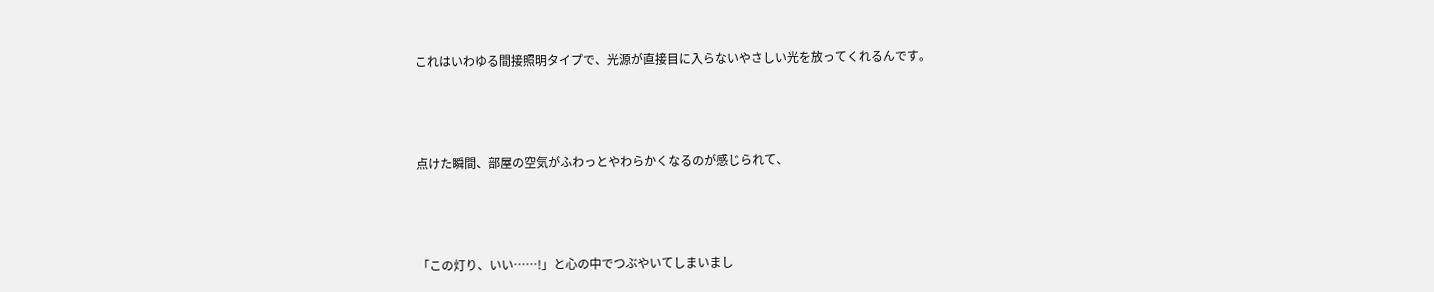これはいわゆる間接照明タイプで、光源が直接目に入らないやさしい光を放ってくれるんです。



点けた瞬間、部屋の空気がふわっとやわらかくなるのが感じられて、



「この灯り、いい……!」と心の中でつぶやいてしまいまし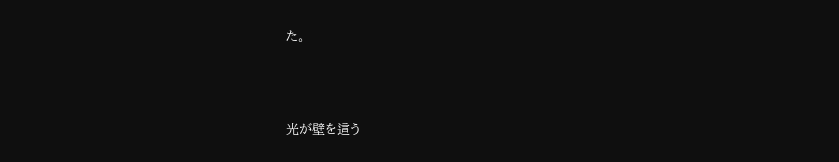た。



光が壁を這う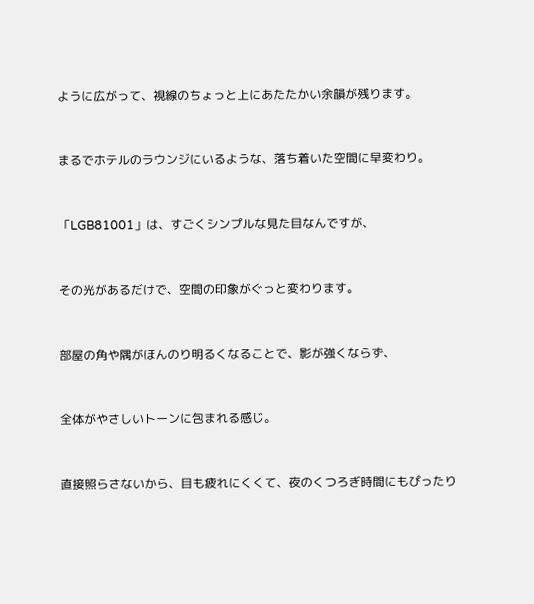ように広がって、視線のちょっと上にあたたかい余韻が残ります。



まるでホテルのラウンジにいるような、落ち着いた空間に早変わり。



「LGB81001」は、すごくシンプルな見た目なんですが、



その光があるだけで、空間の印象がぐっと変わります。



部屋の角や隅がほんのり明るくなることで、影が強くならず、



全体がやさしいトーンに包まれる感じ。



直接照らさないから、目も疲れにくくて、夜のくつろぎ時間にもぴったり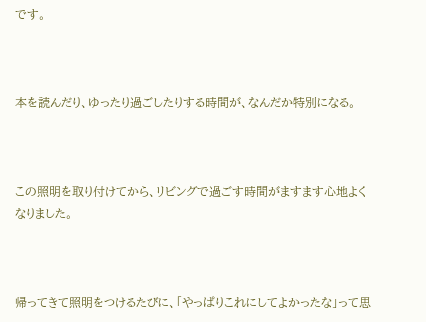です。



本を読んだり、ゆったり過ごしたりする時間が、なんだか特別になる。



この照明を取り付けてから、リビングで過ごす時間がますます心地よくなりました。



帰ってきて照明をつけるたびに、「やっぱりこれにしてよかったな」って思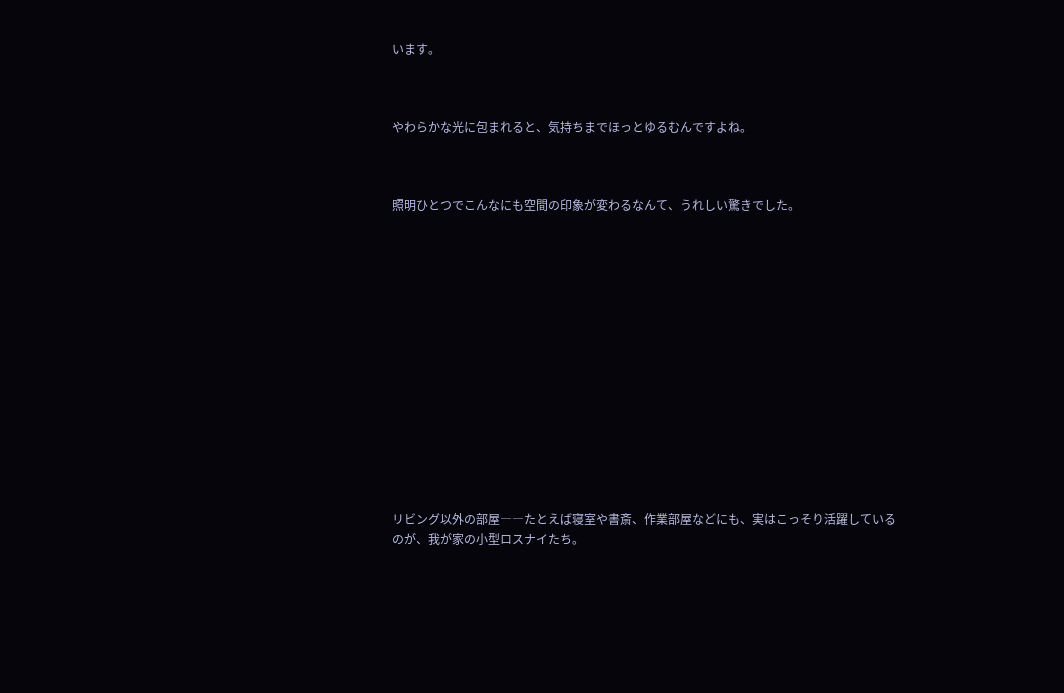います。



やわらかな光に包まれると、気持ちまでほっとゆるむんですよね。



照明ひとつでこんなにも空間の印象が変わるなんて、うれしい驚きでした。















リビング以外の部屋――たとえば寝室や書斎、作業部屋などにも、実はこっそり活躍しているのが、我が家の小型ロスナイたち。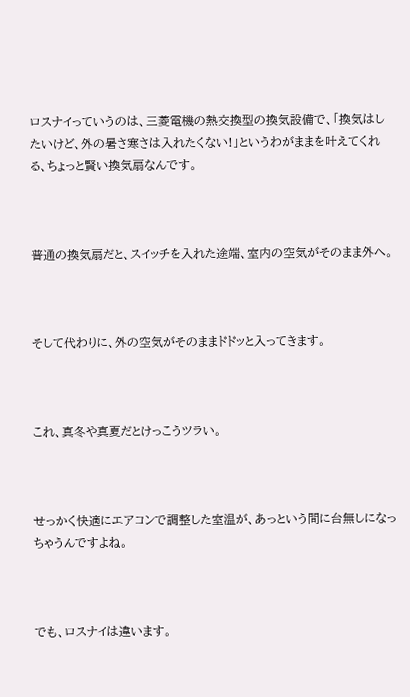ロスナイっていうのは、三菱電機の熱交換型の換気設備で、「換気はしたいけど、外の暑さ寒さは入れたくない!」というわがままを叶えてくれる、ちょっと賢い換気扇なんです。



普通の換気扇だと、スイッチを入れた途端、室内の空気がそのまま外へ。



そして代わりに、外の空気がそのままドドッと入ってきます。



これ、真冬や真夏だとけっこうツラい。



せっかく快適にエアコンで調整した室温が、あっという間に台無しになっちゃうんですよね。



でも、ロスナイは違います。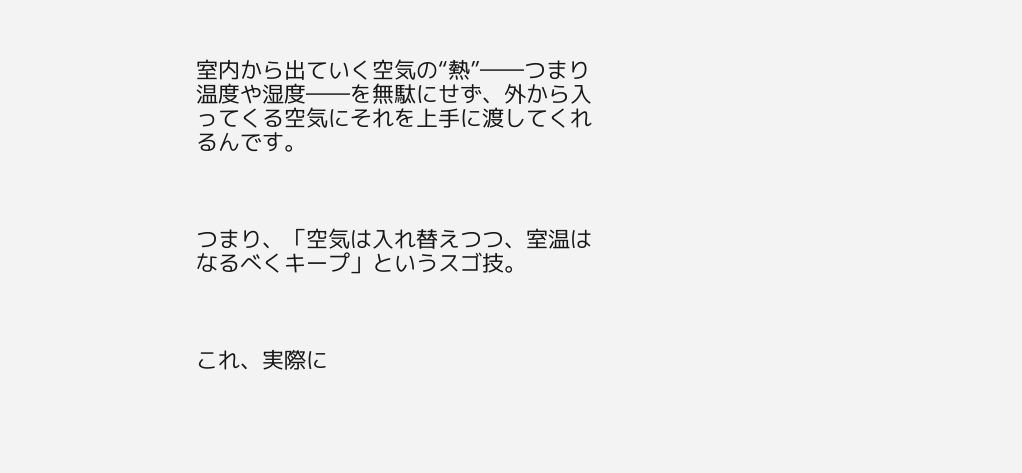室内から出ていく空気の“熱”――つまり温度や湿度――を無駄にせず、外から入ってくる空気にそれを上手に渡してくれるんです。



つまり、「空気は入れ替えつつ、室温はなるべくキープ」というスゴ技。



これ、実際に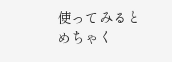使ってみるとめちゃく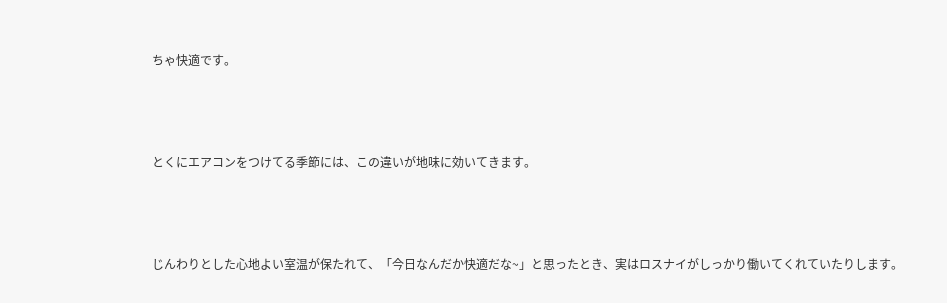ちゃ快適です。



とくにエアコンをつけてる季節には、この違いが地味に効いてきます。



じんわりとした心地よい室温が保たれて、「今日なんだか快適だな~」と思ったとき、実はロスナイがしっかり働いてくれていたりします。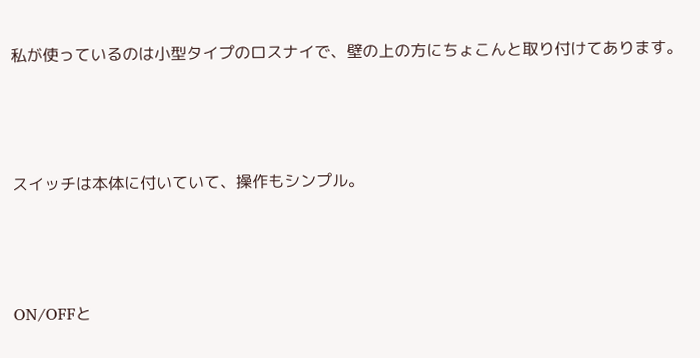私が使っているのは小型タイプのロスナイで、壁の上の方にちょこんと取り付けてあります。



スイッチは本体に付いていて、操作もシンプル。



ON/OFFと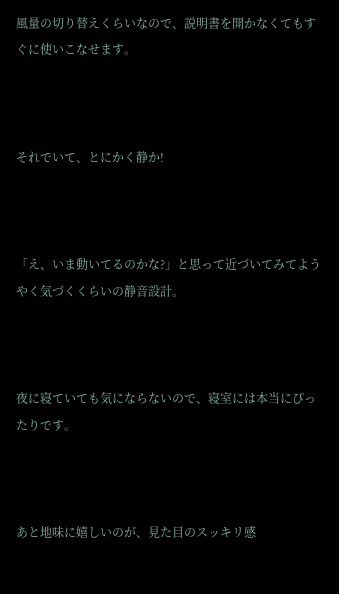風量の切り替えくらいなので、説明書を開かなくてもすぐに使いこなせます。



それでいて、とにかく静か!



「え、いま動いてるのかな?」と思って近づいてみてようやく気づくくらいの静音設計。



夜に寝ていても気にならないので、寝室には本当にぴったりです。



あと地味に嬉しいのが、見た目のスッキリ感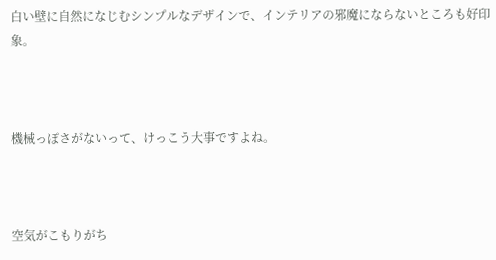白い壁に自然になじむシンプルなデザインで、インテリアの邪魔にならないところも好印象。



機械っぽさがないって、けっこう大事ですよね。



空気がこもりがち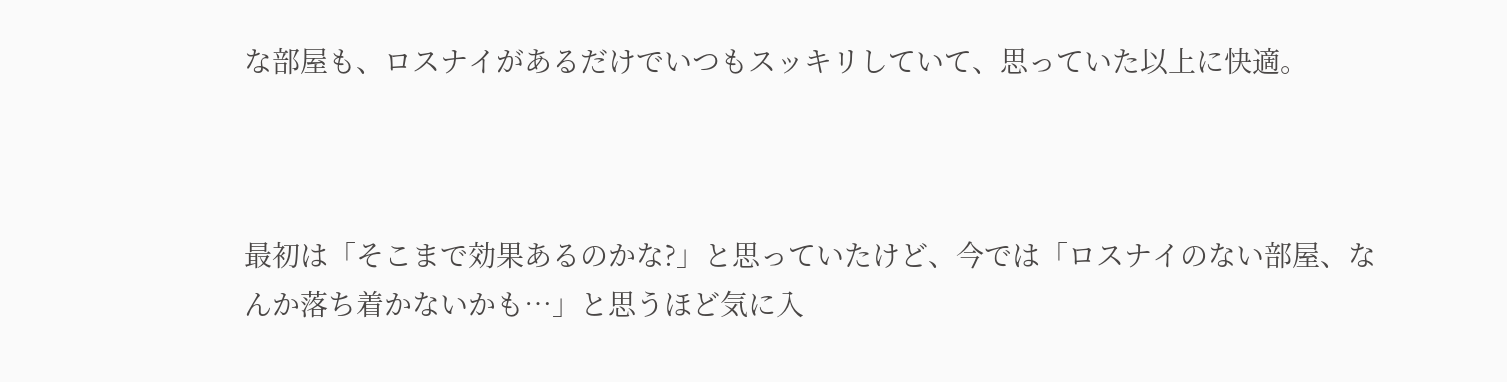な部屋も、ロスナイがあるだけでいつもスッキリしていて、思っていた以上に快適。



最初は「そこまで効果あるのかな?」と思っていたけど、今では「ロスナイのない部屋、なんか落ち着かないかも…」と思うほど気に入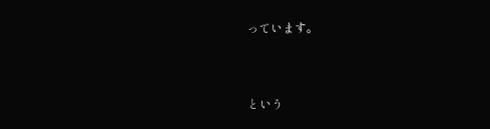っています。



という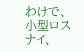わけで、小型ロスナイ、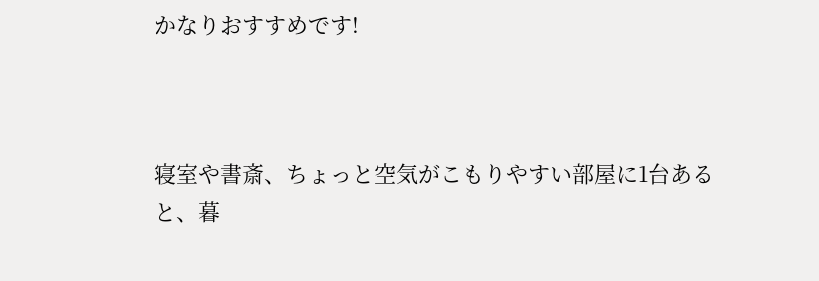かなりおすすめです!



寝室や書斎、ちょっと空気がこもりやすい部屋に1台あると、暮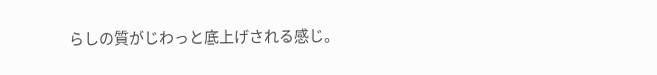らしの質がじわっと底上げされる感じ。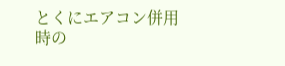とくにエアコン併用時の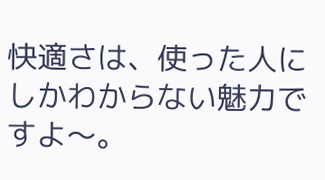快適さは、使った人にしかわからない魅力ですよ〜。